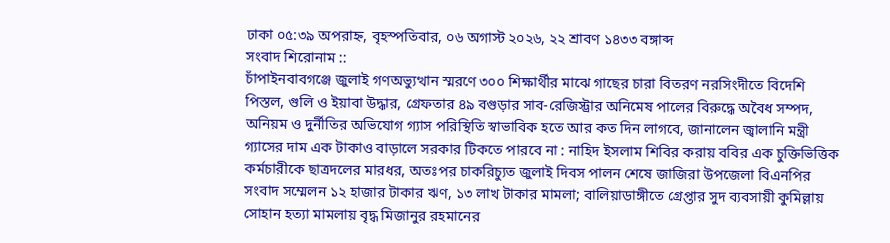ঢাকা ০৫:৩৯ অপরাহ্ন, বৃহস্পতিবার, ০৬ অগাস্ট ২০২৬, ২২ শ্রাবণ ১৪৩৩ বঙ্গাব্দ
সংবাদ শিরোনাম ::
চাঁপাইনবাবগঞ্জে জুলাই গণঅভ্যুত্থান স্মরণে ৩০০ শিক্ষার্থীর মাঝে গাছের চারা বিতরণ নরসিংদীতে বিদেশি পিস্তল, গুলি ও ইয়াবা উদ্ধার, গ্রেফতার ৪৯ বগুড়ার সাব-রেজিস্ট্রার অনিমেষ পালের বিরুদ্ধে অবৈধ সম্পদ, অনিয়ম ও দুর্নীতির অভিযোগ গ্যাস পরিস্থিতি স্বাভাবিক হতে আর কত দিন লাগবে, জানালেন জ্বালানি মন্ত্রী গ্যাসের দাম এক টাকাও বাড়ালে সরকার টিকতে পারবে না : নাহিদ ইসলাম শিবির করায় ববির এক চুক্তিভিত্তিক কর্মচারীকে ছাত্রদলের মারধর, অতঃপর চাকরিচ্যুত জুলাই দিবস পালন শেষে জাজিরা উপজেলা বিএনপির সংবাদ সম্মেলন ১২ হাজার টাকার ঋণ, ১৩ লাখ টাকার মামলা; বালিয়াডাঙ্গীতে গ্রেপ্তার সুদ ব্যবসায়ী কুমিল্লায় সোহান হত্যা মামলায় বৃদ্ধ মিজানুর রহমানের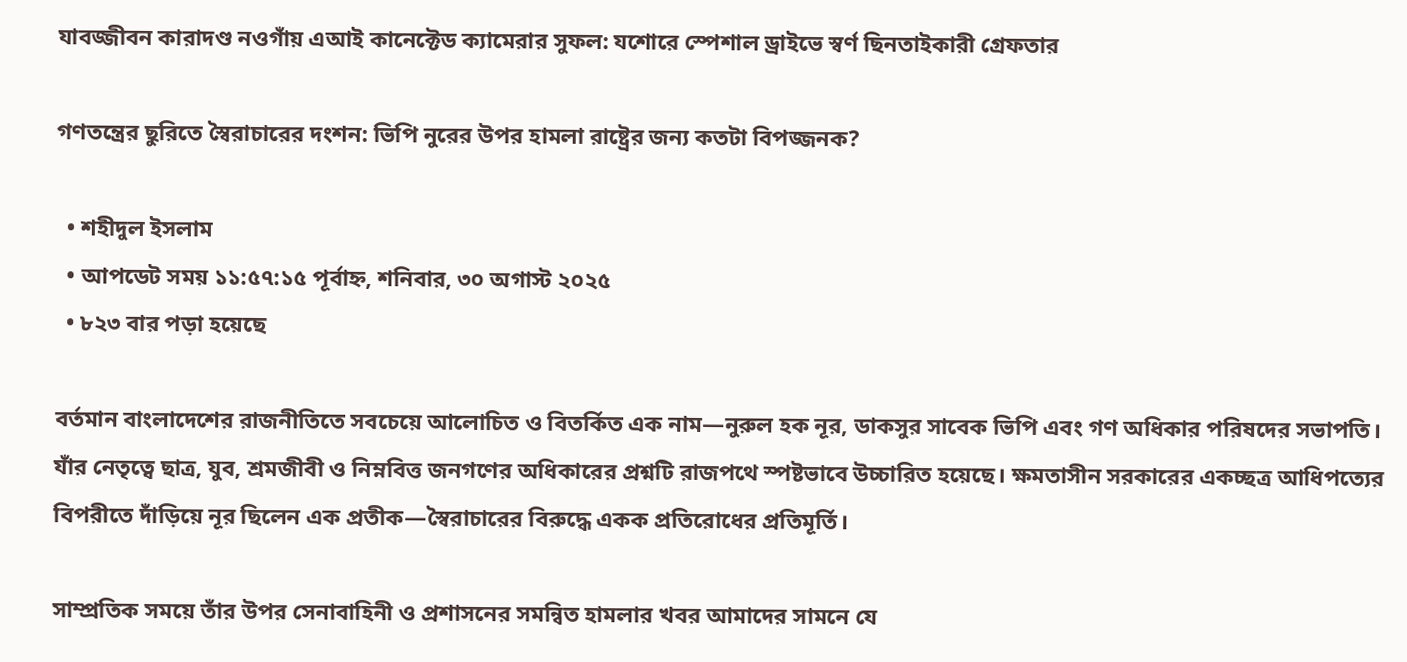যাবজ্জীবন কারাদণ্ড নওগাঁয় এআই কানেক্টেড ক্যামেরার সুফল: যশোরে স্পেশাল ড্রাইভে স্বর্ণ ছিনতাইকারী গ্রেফতার

গণতন্ত্রের ছুরিতে স্বৈরাচারের দংশন: ভিপি নুরের উপর হামলা রাষ্ট্রের জন্য কতটা বিপজ্জনক?

  • শহীদুল ইসলাম
  • আপডেট সময় ১১:৫৭:১৫ পূর্বাহ্ন, শনিবার, ৩০ অগাস্ট ২০২৫
  • ৮২৩ বার পড়া হয়েছে

বর্তমান বাংলাদেশের রাজনীতিতে সবচেয়ে আলোচিত ও বিতর্কিত এক নাম—নুরুল হক নূর, ডাকসুর সাবেক ভিপি এবং গণ অধিকার পরিষদের সভাপতি। যাঁর নেতৃত্বে ছাত্র, যুব, শ্রমজীবী ও নিম্নবিত্ত জনগণের অধিকারের প্রশ্নটি রাজপথে স্পষ্টভাবে উচ্চারিত হয়েছে। ক্ষমতাসীন সরকারের একচ্ছত্র আধিপত্যের বিপরীতে দাঁড়িয়ে নূর ছিলেন এক প্রতীক—স্বৈরাচারের বিরুদ্ধে একক প্রতিরোধের প্রতিমূর্তি।

সাম্প্রতিক সময়ে তাঁর উপর সেনাবাহিনী ও প্রশাসনের সমন্বিত হামলার খবর আমাদের সামনে যে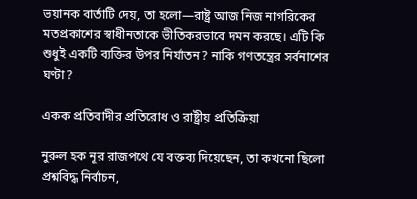ভয়ানক বার্তাটি দেয়, তা হলো—রাষ্ট্র আজ নিজ নাগরিকের মতপ্রকাশের স্বাধীনতাকে ভীতিকরভাবে দমন করছে। এটি কি শুধুই একটি ব্যক্তির উপর নির্যাতন? নাকি গণতন্ত্রের সর্বনাশের ঘণ্টা?

একক প্রতিবাদীর প্রতিরোধ ও রাষ্ট্রীয় প্রতিক্রিয়া

নুরুল হক নূর রাজপথে যে বক্তব্য দিয়েছেন, তা কখনো ছিলো প্রশ্নবিদ্ধ নির্বাচন,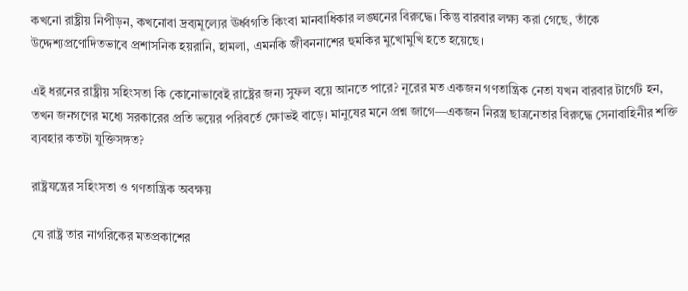কখনো রাষ্ট্রীয় নিপীড়ন, কখনোবা দ্রব্যমূল্যের ঊর্ধ্বগতি কিংবা মানবাধিকার লঙ্ঘনের বিরুদ্ধে। কিন্তু বারবার লক্ষ্য করা গেছে, তাঁকে উদ্দেশ্যপ্রণোদিতভাবে প্রশাসনিক হয়রানি, হামলা, এমনকি জীবননাশের হুমকির মুখোমুখি হতে হয়েছে।

এই ধরনের রাষ্ট্রীয় সহিংসতা কি কোনোভাবেই রাষ্ট্রের জন্য সুফল বয়ে আনতে পারে? নূরের মত একজন গণতান্ত্রিক নেতা যখন বারবার টার্গেট হন, তখন জনগণের মধ্যে সরকারের প্রতি ভয়ের পরিবর্তে ক্ষোভই বাড়ে। মানুষের মনে প্রশ্ন জাগে—একজন নিরস্ত্র ছাত্রনেতার বিরুদ্ধে সেনাবাহিনীর শক্তি ব্যবহার কতটা যুক্তিসঙ্গত?

রাষ্ট্রযন্ত্রের সহিংসতা ও গণতান্ত্রিক অবক্ষয়

যে রাষ্ট্র তার নাগরিকের মতপ্রকাশের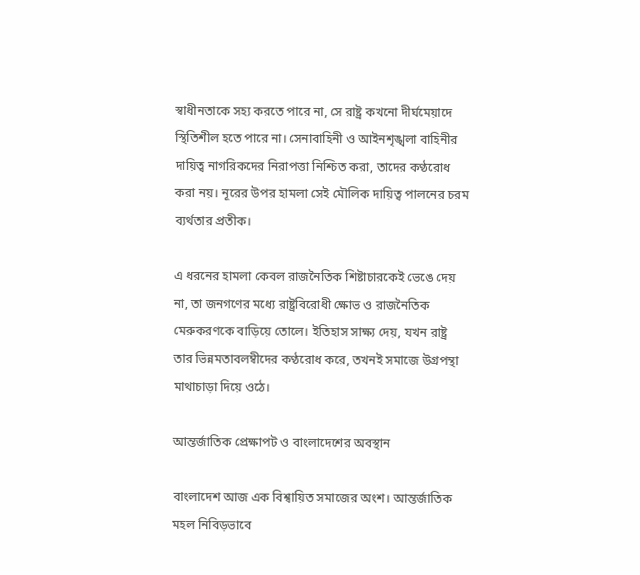স্বাধীনতাকে সহ্য করতে পারে না, সে রাষ্ট্র কখনো দীর্ঘমেয়াদে স্থিতিশীল হতে পারে না। সেনাবাহিনী ও আইনশৃঙ্খলা বাহিনীর দায়িত্ব নাগরিকদের নিরাপত্তা নিশ্চিত করা, তাদের কণ্ঠরোধ করা নয়। নূরের উপর হামলা সেই মৌলিক দায়িত্ব পালনের চরম ব্যর্থতার প্রতীক।

এ ধরনের হামলা কেবল রাজনৈতিক শিষ্টাচারকেই ভেঙে দেয় না, তা জনগণের মধ্যে রাষ্ট্রবিরোধী ক্ষোভ ও রাজনৈতিক মেরুকরণকে বাড়িয়ে তোলে। ইতিহাস সাক্ষ্য দেয়, যখন রাষ্ট্র তার ভিন্নমতাবলম্বীদের কণ্ঠরোধ করে, তখনই সমাজে উগ্রপন্থা মাথাচাড়া দিয়ে ওঠে।

আন্তর্জাতিক প্রেক্ষাপট ও বাংলাদেশের অবস্থান

বাংলাদেশ আজ এক বিশ্বায়িত সমাজের অংশ। আন্তর্জাতিক মহল নিবিড়ভাবে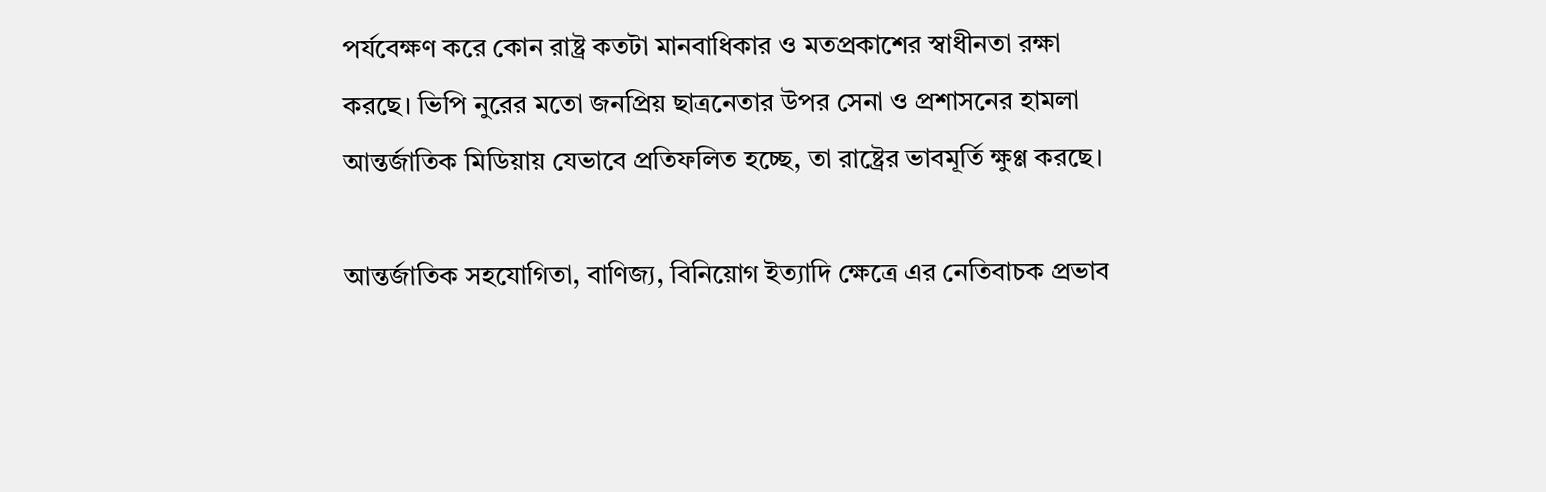পর্যবেক্ষণ করে কোন রাষ্ট্র কতটা মানবাধিকার ও মতপ্রকাশের স্বাধীনতা রক্ষা করছে। ভিপি নুরের মতো জনপ্রিয় ছাত্রনেতার উপর সেনা ও প্রশাসনের হামলা আন্তর্জাতিক মিডিয়ায় যেভাবে প্রতিফলিত হচ্ছে, তা রাষ্ট্রের ভাবমূর্তি ক্ষুণ্ণ করছে।

আন্তর্জাতিক সহযোগিতা, বাণিজ্য, বিনিয়োগ ইত্যাদি ক্ষেত্রে এর নেতিবাচক প্রভাব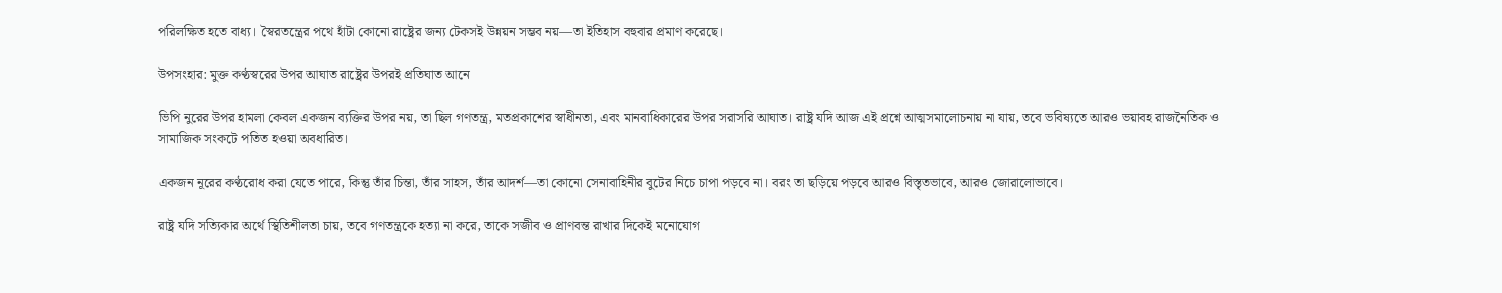পরিলক্ষিত হতে বাধ্য। স্বৈরতন্ত্রের পথে হাঁটা কোনো রাষ্ট্রের জন্য টেকসই উন্নয়ন সম্ভব নয়—তা ইতিহাস বহুবার প্রমাণ করেছে।

উপসংহার: মুক্ত কণ্ঠস্বরের উপর আঘাত রাষ্ট্রের উপরই প্রতিঘাত আনে

ভিপি নুরের উপর হামলা কেবল একজন ব্যক্তির উপর নয়, তা ছিল গণতন্ত্র, মতপ্রকাশের স্বাধীনতা, এবং মানবাধিকারের উপর সরাসরি আঘাত। রাষ্ট্র যদি আজ এই প্রশ্নে আত্মসমালোচনায় না যায়, তবে ভবিষ্যতে আরও ভয়াবহ রাজনৈতিক ও সামাজিক সংকটে পতিত হওয়া অবধারিত।

একজন নূরের কণ্ঠরোধ করা যেতে পারে, কিন্তু তাঁর চিন্তা, তাঁর সাহস, তাঁর আদর্শ—তা কোনো সেনাবাহিনীর বুটের নিচে চাপা পড়বে না। বরং তা ছড়িয়ে পড়বে আরও বিস্তৃতভাবে, আরও জোরালোভাবে।

রাষ্ট্র যদি সত্যিকার অর্থে স্থিতিশীলতা চায়, তবে গণতন্ত্রকে হত্যা না করে, তাকে সজীব ও প্রাণবন্ত রাখার দিকেই মনোযোগ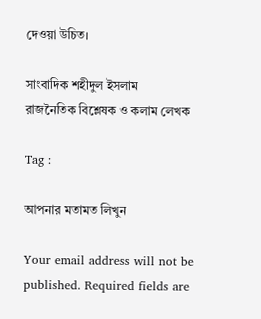দেওয়া উচিত।

সাংবাদিক শহীদুল ইসলাম
রাজনৈতিক বিশ্লেষক ও কলাম লেখক

Tag :

আপনার মতামত লিখুন

Your email address will not be published. Required fields are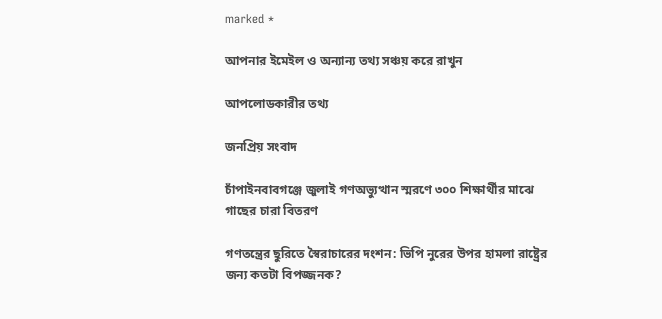marked *

আপনার ইমেইল ও অন্যান্য তথ্য সঞ্চয় করে রাখুন

আপলোডকারীর তথ্য

জনপ্রিয় সংবাদ

চাঁপাইনবাবগঞ্জে জুলাই গণঅভ্যুত্থান স্মরণে ৩০০ শিক্ষার্থীর মাঝে গাছের চারা বিতরণ

গণতন্ত্রের ছুরিতে স্বৈরাচারের দংশন: ভিপি নুরের উপর হামলা রাষ্ট্রের জন্য কতটা বিপজ্জনক?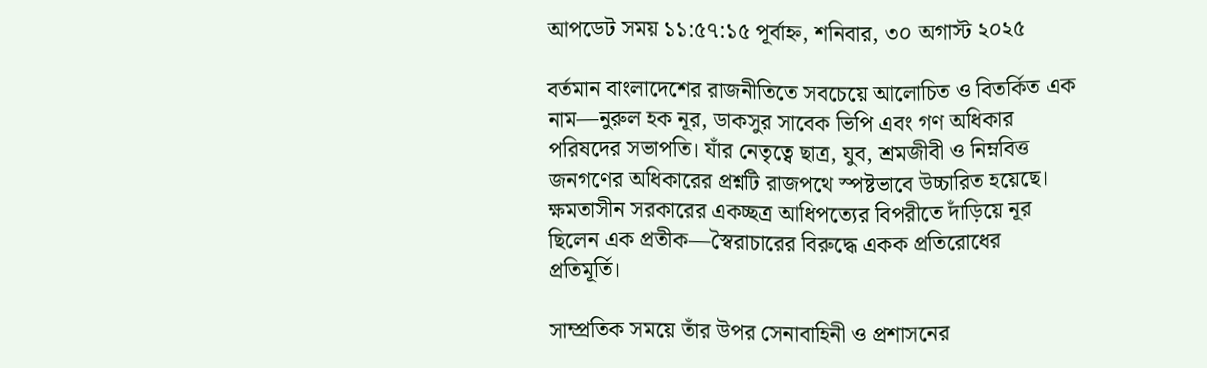আপডেট সময় ১১:৫৭:১৫ পূর্বাহ্ন, শনিবার, ৩০ অগাস্ট ২০২৫

বর্তমান বাংলাদেশের রাজনীতিতে সবচেয়ে আলোচিত ও বিতর্কিত এক নাম—নুরুল হক নূর, ডাকসুর সাবেক ভিপি এবং গণ অধিকার পরিষদের সভাপতি। যাঁর নেতৃত্বে ছাত্র, যুব, শ্রমজীবী ও নিম্নবিত্ত জনগণের অধিকারের প্রশ্নটি রাজপথে স্পষ্টভাবে উচ্চারিত হয়েছে। ক্ষমতাসীন সরকারের একচ্ছত্র আধিপত্যের বিপরীতে দাঁড়িয়ে নূর ছিলেন এক প্রতীক—স্বৈরাচারের বিরুদ্ধে একক প্রতিরোধের প্রতিমূর্তি।

সাম্প্রতিক সময়ে তাঁর উপর সেনাবাহিনী ও প্রশাসনের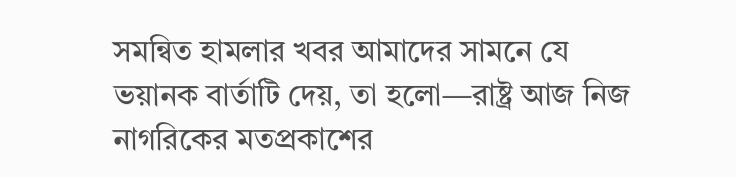সমন্বিত হামলার খবর আমাদের সামনে যে ভয়ানক বার্তাটি দেয়, তা হলো—রাষ্ট্র আজ নিজ নাগরিকের মতপ্রকাশের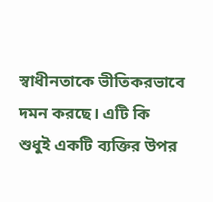স্বাধীনতাকে ভীতিকরভাবে দমন করছে। এটি কি শুধুই একটি ব্যক্তির উপর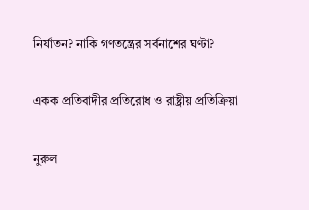নির্যাতন? নাকি গণতন্ত্রের সর্বনাশের ঘণ্টা?

একক প্রতিবাদীর প্রতিরোধ ও রাষ্ট্রীয় প্রতিক্রিয়া

নুরুল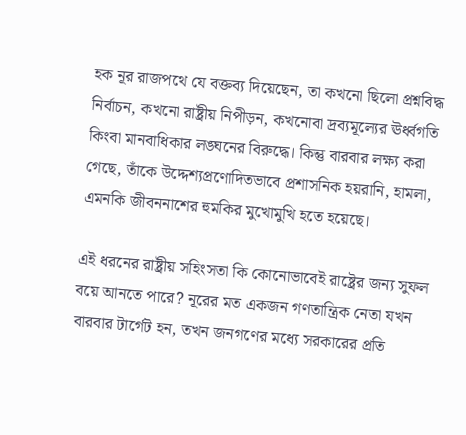হক নূর রাজপথে যে বক্তব্য দিয়েছেন, তা কখনো ছিলো প্রশ্নবিদ্ধ নির্বাচন, কখনো রাষ্ট্রীয় নিপীড়ন, কখনোবা দ্রব্যমূল্যের ঊর্ধ্বগতি কিংবা মানবাধিকার লঙ্ঘনের বিরুদ্ধে। কিন্তু বারবার লক্ষ্য করা গেছে, তাঁকে উদ্দেশ্যপ্রণোদিতভাবে প্রশাসনিক হয়রানি, হামলা, এমনকি জীবননাশের হুমকির মুখোমুখি হতে হয়েছে।

এই ধরনের রাষ্ট্রীয় সহিংসতা কি কোনোভাবেই রাষ্ট্রের জন্য সুফল বয়ে আনতে পারে? নূরের মত একজন গণতান্ত্রিক নেতা যখন বারবার টার্গেট হন, তখন জনগণের মধ্যে সরকারের প্রতি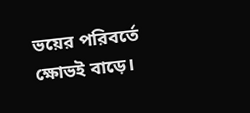ভয়ের পরিবর্তে ক্ষোভই বাড়ে।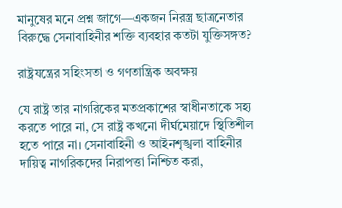মানুষের মনে প্রশ্ন জাগে—একজন নিরস্ত্র ছাত্রনেতার বিরুদ্ধে সেনাবাহিনীর শক্তি ব্যবহার কতটা যুক্তিসঙ্গত?

রাষ্ট্রযন্ত্রের সহিংসতা ও গণতান্ত্রিক অবক্ষয়

যে রাষ্ট্র তার নাগরিকের মতপ্রকাশের স্বাধীনতাকে সহ্য করতে পারে না, সে রাষ্ট্র কখনো দীর্ঘমেয়াদে স্থিতিশীল হতে পারে না। সেনাবাহিনী ও আইনশৃঙ্খলা বাহিনীর দায়িত্ব নাগরিকদের নিরাপত্তা নিশ্চিত করা,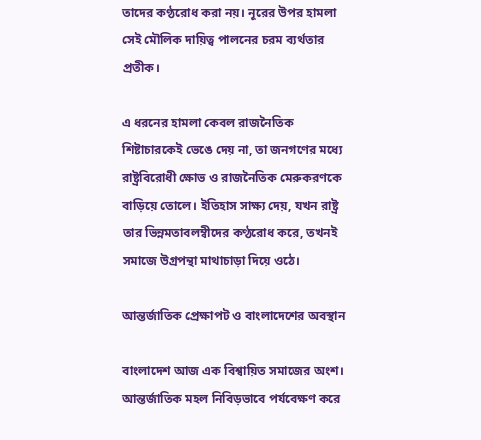তাদের কণ্ঠরোধ করা নয়। নূরের উপর হামলা সেই মৌলিক দায়িত্ব পালনের চরম ব্যর্থতার প্রতীক।

এ ধরনের হামলা কেবল রাজনৈতিক শিষ্টাচারকেই ভেঙে দেয় না, তা জনগণের মধ্যে রাষ্ট্রবিরোধী ক্ষোভ ও রাজনৈতিক মেরুকরণকে বাড়িয়ে তোলে। ইতিহাস সাক্ষ্য দেয়, যখন রাষ্ট্র তার ভিন্নমতাবলম্বীদের কণ্ঠরোধ করে, তখনই সমাজে উগ্রপন্থা মাথাচাড়া দিয়ে ওঠে।

আন্তর্জাতিক প্রেক্ষাপট ও বাংলাদেশের অবস্থান

বাংলাদেশ আজ এক বিশ্বায়িত সমাজের অংশ। আন্তর্জাতিক মহল নিবিড়ভাবে পর্যবেক্ষণ করে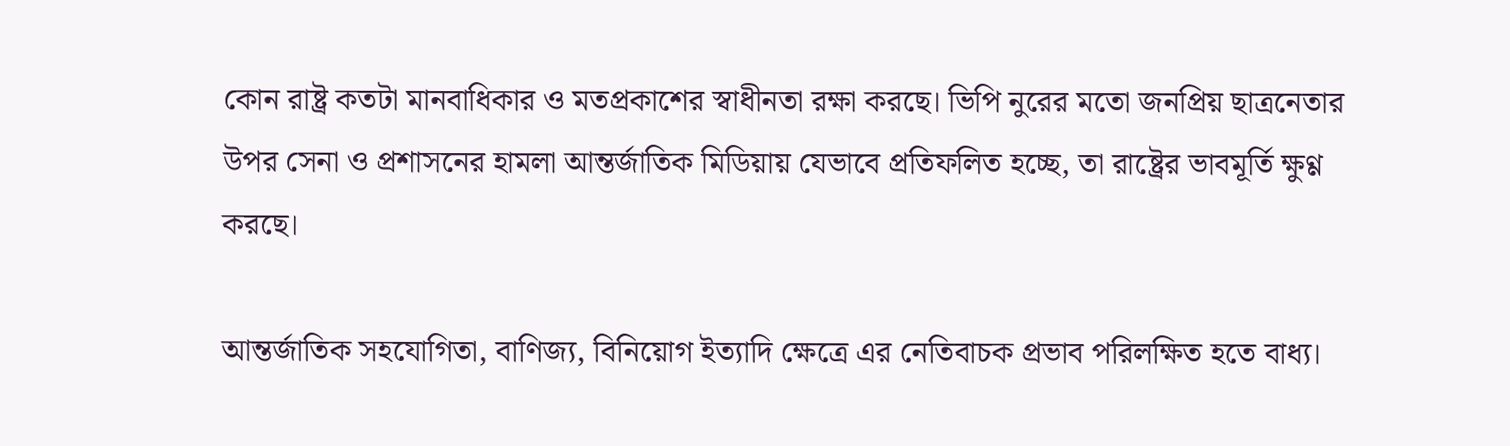কোন রাষ্ট্র কতটা মানবাধিকার ও মতপ্রকাশের স্বাধীনতা রক্ষা করছে। ভিপি নুরের মতো জনপ্রিয় ছাত্রনেতার উপর সেনা ও প্রশাসনের হামলা আন্তর্জাতিক মিডিয়ায় যেভাবে প্রতিফলিত হচ্ছে, তা রাষ্ট্রের ভাবমূর্তি ক্ষুণ্ণ করছে।

আন্তর্জাতিক সহযোগিতা, বাণিজ্য, বিনিয়োগ ইত্যাদি ক্ষেত্রে এর নেতিবাচক প্রভাব পরিলক্ষিত হতে বাধ্য।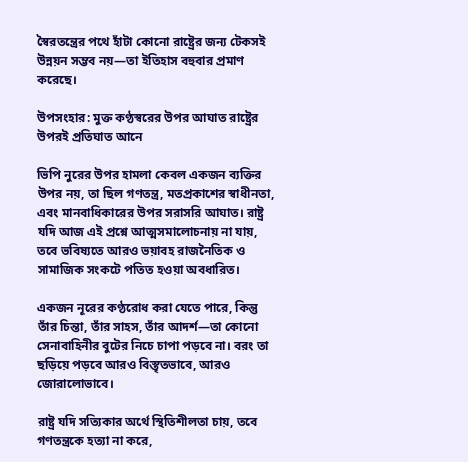স্বৈরতন্ত্রের পথে হাঁটা কোনো রাষ্ট্রের জন্য টেকসই উন্নয়ন সম্ভব নয়—তা ইতিহাস বহুবার প্রমাণ করেছে।

উপসংহার: মুক্ত কণ্ঠস্বরের উপর আঘাত রাষ্ট্রের উপরই প্রতিঘাত আনে

ভিপি নুরের উপর হামলা কেবল একজন ব্যক্তির উপর নয়, তা ছিল গণতন্ত্র, মতপ্রকাশের স্বাধীনতা, এবং মানবাধিকারের উপর সরাসরি আঘাত। রাষ্ট্র যদি আজ এই প্রশ্নে আত্মসমালোচনায় না যায়, তবে ভবিষ্যতে আরও ভয়াবহ রাজনৈতিক ও সামাজিক সংকটে পতিত হওয়া অবধারিত।

একজন নূরের কণ্ঠরোধ করা যেতে পারে, কিন্তু তাঁর চিন্তা, তাঁর সাহস, তাঁর আদর্শ—তা কোনো সেনাবাহিনীর বুটের নিচে চাপা পড়বে না। বরং তা ছড়িয়ে পড়বে আরও বিস্তৃতভাবে, আরও জোরালোভাবে।

রাষ্ট্র যদি সত্যিকার অর্থে স্থিতিশীলতা চায়, তবে গণতন্ত্রকে হত্যা না করে,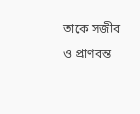তাকে সজীব ও প্রাণবন্ত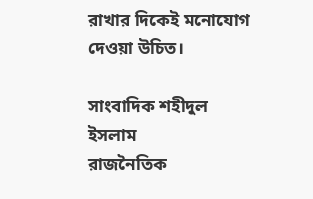রাখার দিকেই মনোযোগ দেওয়া উচিত।

সাংবাদিক শহীদুল ইসলাম
রাজনৈতিক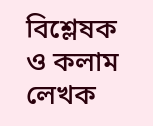বিশ্লেষক ও কলাম লেখক